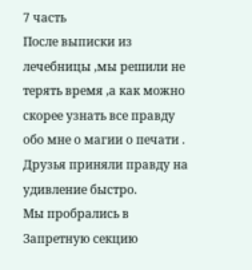7 часть
После выписки из лечебницы ,мы решили не терять время ,а как можно скорее узнать все правду обо мне о магии о печати . Друзья приняли правду на удивление быстро.
Мы пробрались в Запретную секцию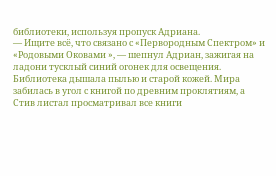библиотеки, используя пропуск Адриана.
— Ищите всё, что связано с «Первородным Спектром» и «Родовыми Оковами », — шепнул Адриан, зажигая на ладони тусклый синий огонек для освещения.
Библиотека дышала пылью и старой кожей. Мира забилась в угол с книгой по древним проклятиям, а Стив листал просматривал все книги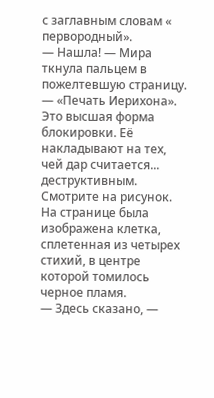с заглавным словам « первородный».
— Нашла! — Мира ткнула пальцем в пожелтевшую страницу. — «Печать Иерихона». Это высшая форма блокировки. Её накладывают на тех, чей дар считается... деструктивным. Смотрите на рисунок.
На странице была изображена клетка, сплетенная из четырех стихий, в центре которой томилось черное пламя.
— Здесь сказано, —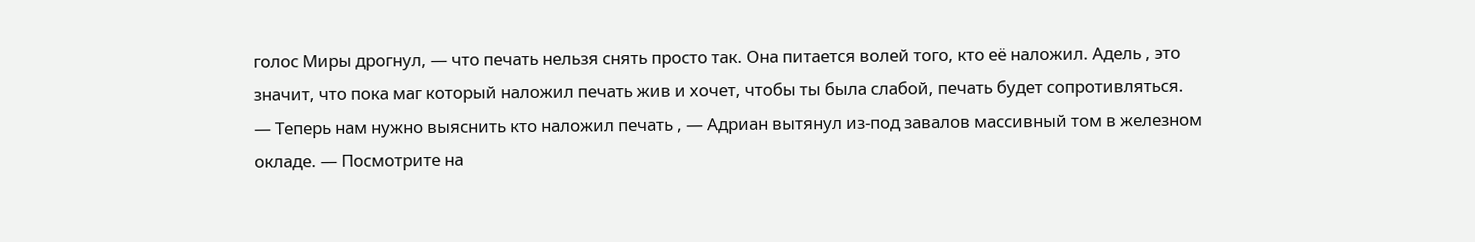голос Миры дрогнул, — что печать нельзя снять просто так. Она питается волей того, кто её наложил. Адель , это значит, что пока маг который наложил печать жив и хочет, чтобы ты была слабой, печать будет сопротивляться.
— Теперь нам нужно выяснить кто наложил печать , — Адриан вытянул из-под завалов массивный том в железном окладе. — Посмотрите на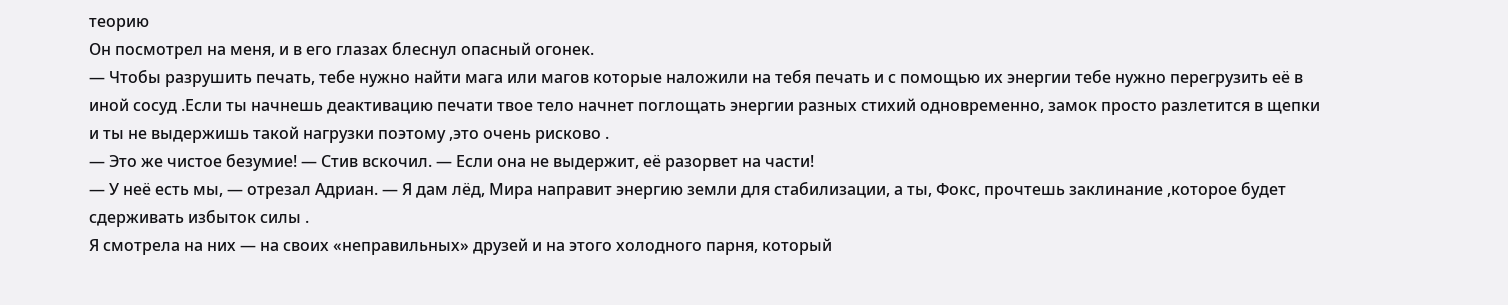теорию
Он посмотрел на меня, и в его глазах блеснул опасный огонек.
— Чтобы разрушить печать, тебе нужно найти мага или магов которые наложили на тебя печать и с помощью их энергии тебе нужно перегрузить её в иной сосуд .Если ты начнешь деактивацию печати твое тело начнет поглощать энергии разных стихий одновременно, замок просто разлетится в щепки и ты не выдержишь такой нагрузки поэтому ,это очень рисково .
— Это же чистое безумие! — Стив вскочил. — Если она не выдержит, её разорвет на части!
— У неё есть мы, — отрезал Адриан. — Я дам лёд, Мира направит энергию земли для стабилизации, а ты, Фокс, прочтешь заклинание ,которое будет сдерживать избыток силы .
Я смотрела на них — на своих «неправильных» друзей и на этого холодного парня, который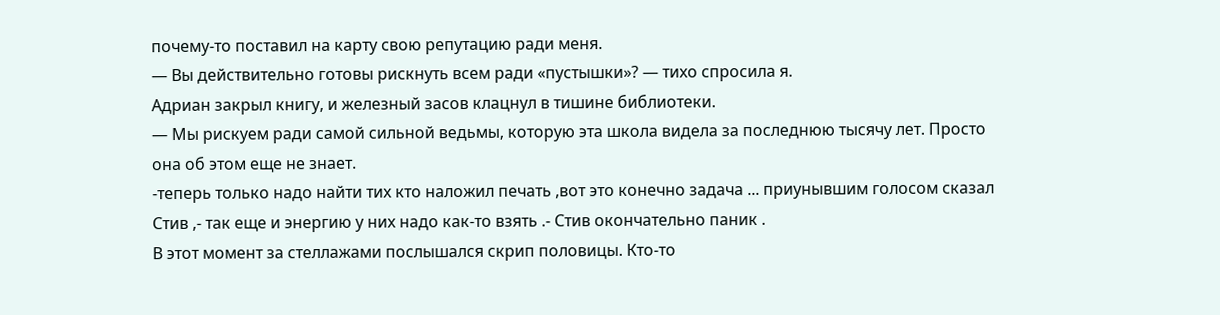почему-то поставил на карту свою репутацию ради меня.
— Вы действительно готовы рискнуть всем ради «пустышки»? — тихо спросила я.
Адриан закрыл книгу, и железный засов клацнул в тишине библиотеки.
— Мы рискуем ради самой сильной ведьмы, которую эта школа видела за последнюю тысячу лет. Просто она об этом еще не знает.
-теперь только надо найти тих кто наложил печать ,вот это конечно задача ... приунывшим голосом сказал Стив ,- так еще и энергию у них надо как-то взять .- Стив окончательно паник .
В этот момент за стеллажами послышался скрип половицы. Кто-то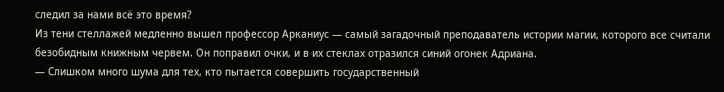следил за нами всё это время?
Из тени стеллажей медленно вышел профессор Арканиус — самый загадочный преподаватель истории магии, которого все считали безобидным книжным червем. Он поправил очки, и в их стеклах отразился синий огонек Адриана.
— Слишком много шума для тех, кто пытается совершить государственный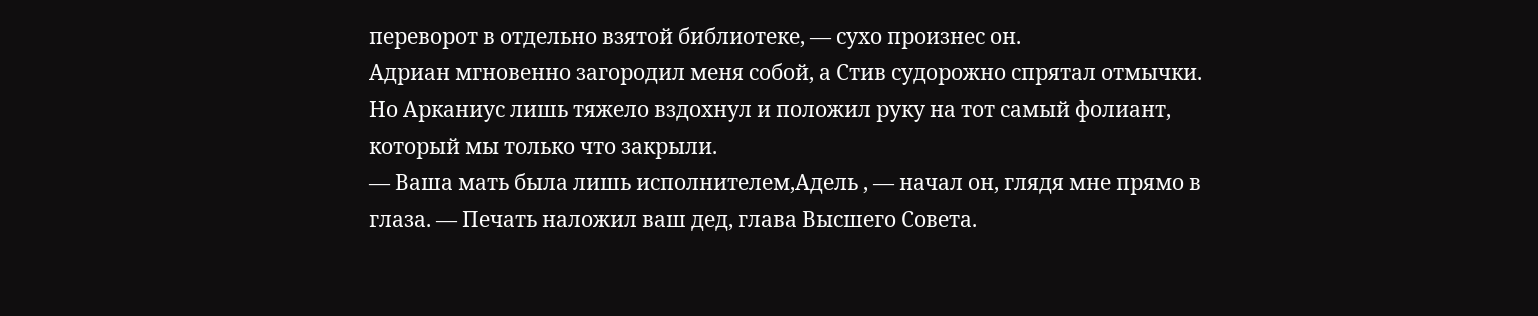переворот в отдельно взятой библиотеке, — сухо произнес он.
Адриан мгновенно загородил меня собой, а Стив судорожно спрятал отмычки. Но Арканиус лишь тяжело вздохнул и положил руку на тот самый фолиант, который мы только что закрыли.
— Ваша мать была лишь исполнителем,Адель , — начал он, глядя мне прямо в глаза. — Печать наложил ваш дед, глава Высшего Совета.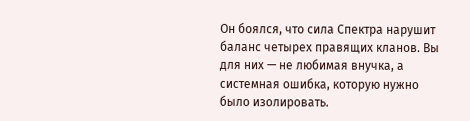Он боялся, что сила Спектра нарушит баланс четырех правящих кланов. Вы для них — не любимая внучка, а системная ошибка, которую нужно было изолировать.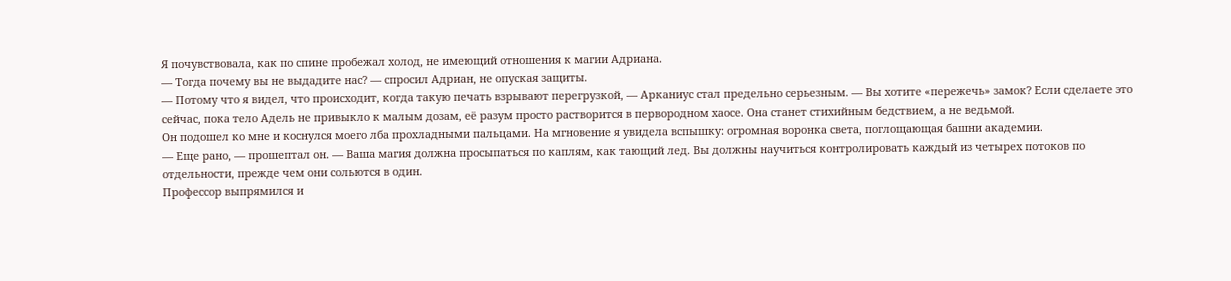Я почувствовала, как по спине пробежал холод, не имеющий отношения к магии Адриана.
— Тогда почему вы не выдадите нас? — спросил Адриан, не опуская защиты.
— Потому что я видел, что происходит, когда такую печать взрывают перегрузкой, — Арканиус стал предельно серьезным. — Вы хотите «пережечь» замок? Если сделаете это сейчас, пока тело Адель не привыкло к малым дозам, её разум просто растворится в первородном хаосе. Она станет стихийным бедствием, а не ведьмой.
Он подошел ко мне и коснулся моего лба прохладными пальцами. На мгновение я увидела вспышку: огромная воронка света, поглощающая башни академии.
— Еще рано, — прошептал он. — Ваша магия должна просыпаться по каплям, как тающий лед. Вы должны научиться контролировать каждый из четырех потоков по отдельности, прежде чем они сольются в один.
Профессор выпрямился и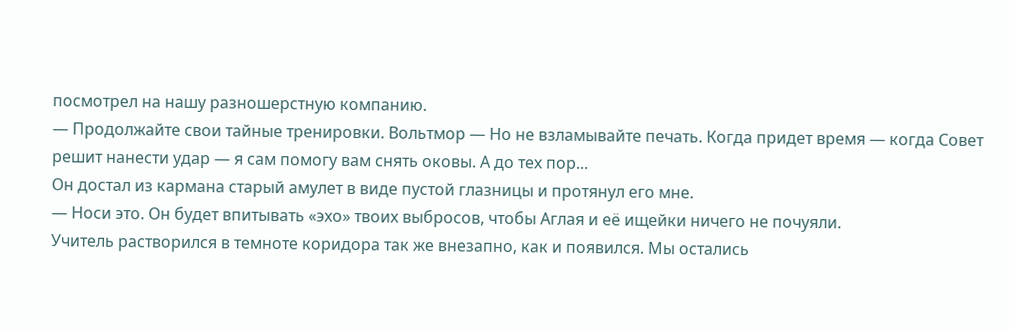посмотрел на нашу разношерстную компанию.
— Продолжайте свои тайные тренировки. Вольтмор — Но не взламывайте печать. Когда придет время — когда Совет решит нанести удар — я сам помогу вам снять оковы. А до тех пор...
Он достал из кармана старый амулет в виде пустой глазницы и протянул его мне.
— Носи это. Он будет впитывать «эхо» твоих выбросов, чтобы Аглая и её ищейки ничего не почуяли.
Учитель растворился в темноте коридора так же внезапно, как и появился. Мы остались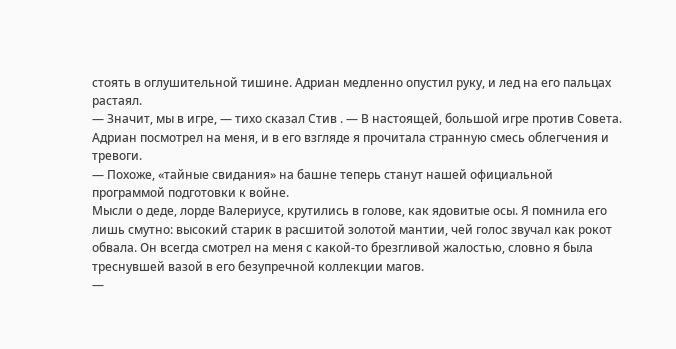стоять в оглушительной тишине. Адриан медленно опустил руку, и лед на его пальцах растаял.
— Значит, мы в игре, — тихо сказал Стив . — В настоящей, большой игре против Совета.
Адриан посмотрел на меня, и в его взгляде я прочитала странную смесь облегчения и тревоги.
— Похоже, «тайные свидания» на башне теперь станут нашей официальной программой подготовки к войне.
Мысли о деде, лорде Валериусе, крутились в голове, как ядовитые осы. Я помнила его лишь смутно: высокий старик в расшитой золотой мантии, чей голос звучал как рокот обвала. Он всегда смотрел на меня с какой-то брезгливой жалостью, словно я была треснувшей вазой в его безупречной коллекции магов.
—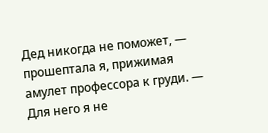Дед никогда не поможет, — прошептала я, прижимая амулет профессора к груди. — Для него я не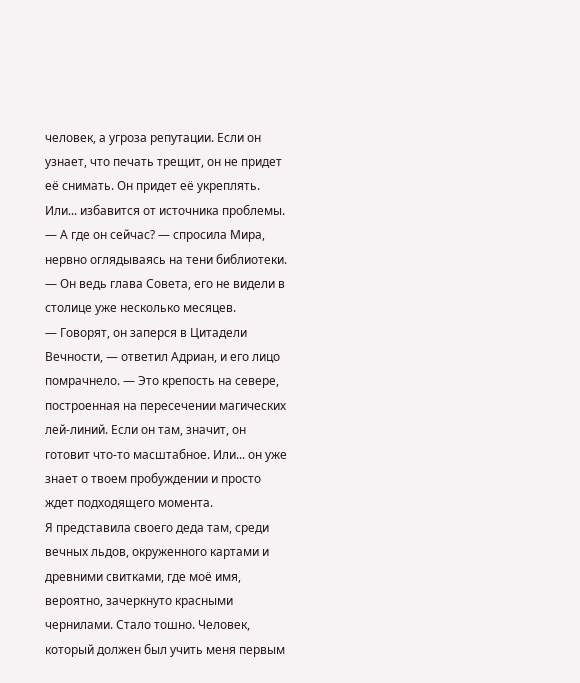человек, а угроза репутации. Если он узнает, что печать трещит, он не придет её снимать. Он придет её укреплять. Или... избавится от источника проблемы.
— А где он сейчас? — спросила Мира, нервно оглядываясь на тени библиотеки. — Он ведь глава Совета, его не видели в столице уже несколько месяцев.
— Говорят, он заперся в Цитадели Вечности, — ответил Адриан, и его лицо помрачнело. — Это крепость на севере, построенная на пересечении магических лей-линий. Если он там, значит, он готовит что-то масштабное. Или... он уже знает о твоем пробуждении и просто ждет подходящего момента.
Я представила своего деда там, среди вечных льдов, окруженного картами и древними свитками, где моё имя, вероятно, зачеркнуто красными чернилами. Стало тошно. Человек, который должен был учить меня первым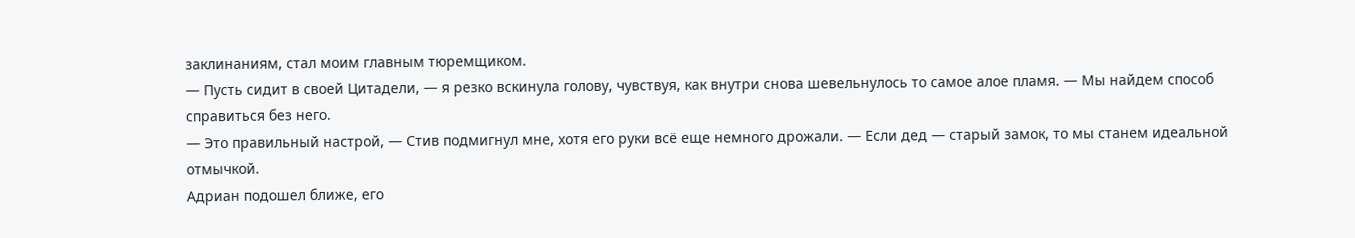заклинаниям, стал моим главным тюремщиком.
— Пусть сидит в своей Цитадели, — я резко вскинула голову, чувствуя, как внутри снова шевельнулось то самое алое пламя. — Мы найдем способ справиться без него.
— Это правильный настрой, — Стив подмигнул мне, хотя его руки всё еще немного дрожали. — Если дед — старый замок, то мы станем идеальной отмычкой.
Адриан подошел ближе, его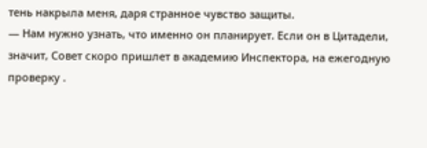тень накрыла меня, даря странное чувство защиты.
— Нам нужно узнать, что именно он планирует. Если он в Цитадели, значит, Совет скоро пришлет в академию Инспектора, на ежегодную проверку .